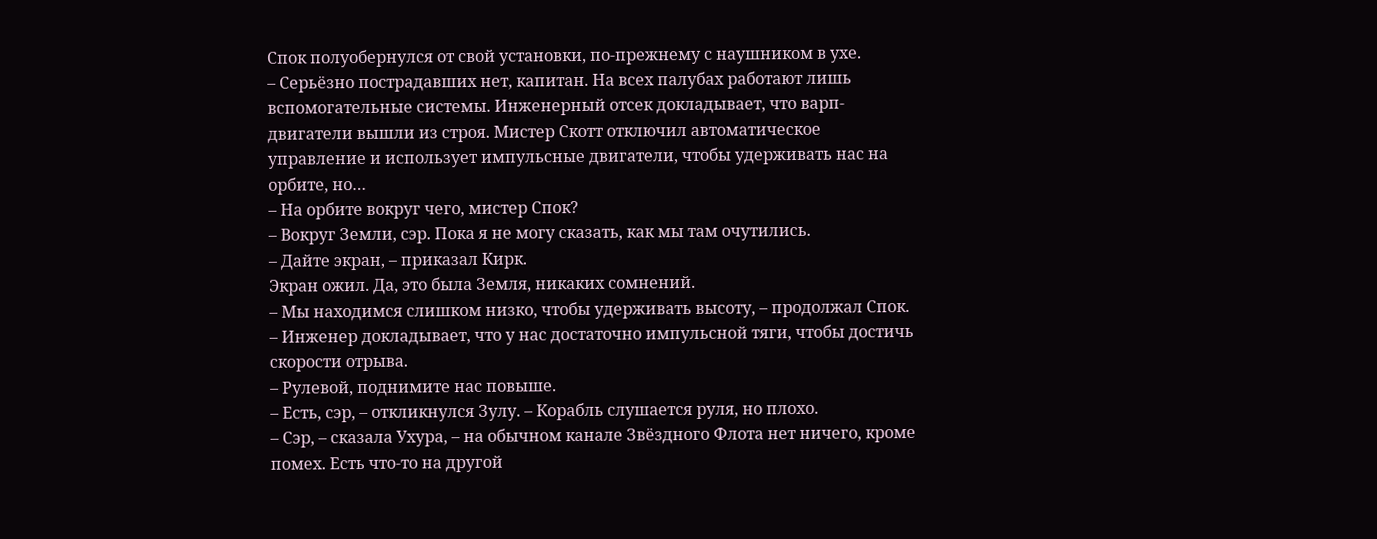Спок полуобернулся от свой установки, по-прежнему с наушником в ухе.
– Серьёзно пострадавших нет, капитан. На всех палубах работают лишь вспомогательные системы. Инженерный отсек докладывает, что варп-двигатели вышли из строя. Мистер Скотт отключил автоматическое управление и использует импульсные двигатели, чтобы удерживать нас на орбите, но…
– На орбите вокруг чего, мистер Спок?
– Вокруг Земли, сэр. Пока я не могу сказать, как мы там очутились.
– Дайте экран, – приказал Кирк.
Экран ожил. Да, это была Земля, никаких сомнений.
– Мы находимся слишком низко, чтобы удерживать высоту, – продолжал Спок. – Инженер докладывает, что у нас достаточно импульсной тяги, чтобы достичь скорости отрыва.
– Рулевой, поднимите нас повыше.
– Есть, сэр, – откликнулся Зулу. – Корабль слушается руля, но плохо.
– Сэр, – сказала Ухура, – на обычном канале Звёздного Флота нет ничего, кроме помех. Есть что-то на другой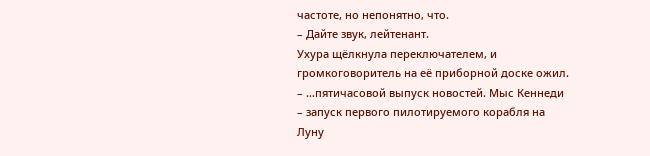частоте, но непонятно, что.
– Дайте звук, лейтенант.
Ухура щёлкнула переключателем, и громкоговоритель на её приборной доске ожил.
– …пятичасовой выпуск новостей. Мыс Кеннеди – запуск первого пилотируемого корабля на Луну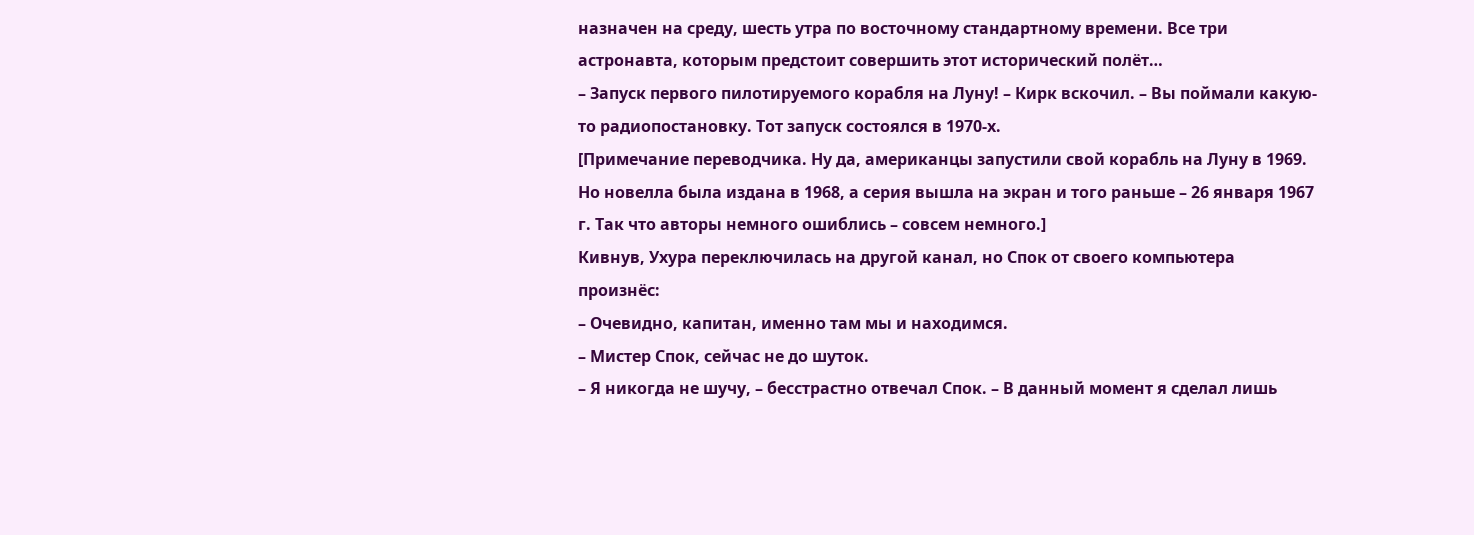назначен на среду, шесть утра по восточному стандартному времени. Все три астронавта, которым предстоит совершить этот исторический полёт…
– Запуск первого пилотируемого корабля на Луну! – Кирк вскочил. – Вы поймали какую-то радиопостановку. Тот запуск состоялся в 1970-х.
[Примечание переводчика. Ну да, американцы запустили свой корабль на Луну в 1969. Но новелла была издана в 1968, а серия вышла на экран и того раньше – 26 января 1967 г. Так что авторы немного ошиблись – совсем немного.]
Кивнув, Ухура переключилась на другой канал, но Спок от своего компьютера произнёс:
– Очевидно, капитан, именно там мы и находимся.
– Мистер Спок, сейчас не до шуток.
– Я никогда не шучу, – бесстрастно отвечал Спок. – В данный момент я сделал лишь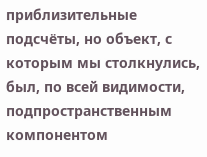приблизительные подсчёты, но объект, с которым мы столкнулись, был, по всей видимости, подпространственным компонентом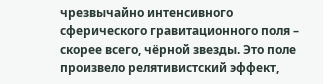чрезвычайно интенсивного сферического гравитационного поля – скорее всего, чёрной звезды. Это поле произвело релятивистский эффект,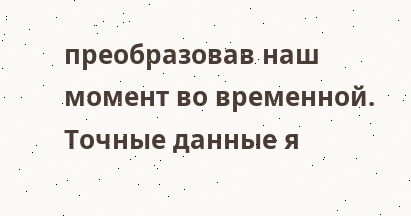преобразовав наш момент во временной. Точные данные я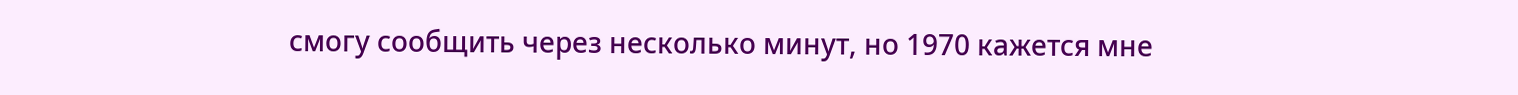смогу сообщить через несколько минут, но 1970 кажется мне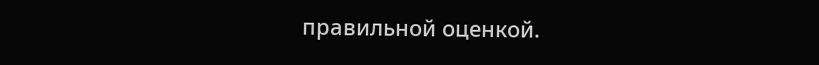правильной оценкой.